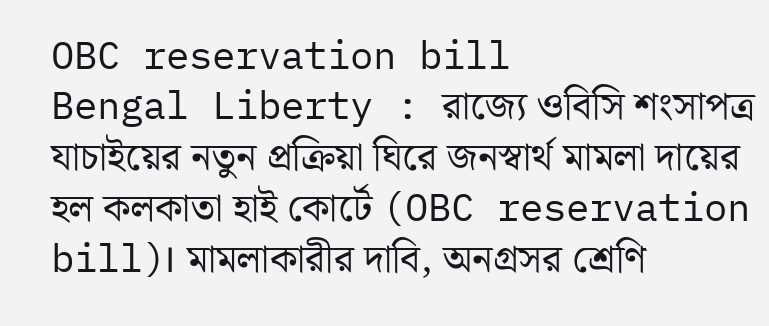OBC reservation bill
Bengal Liberty : রাজ্যে ওবিসি শংসাপত্র যাচাইয়ের নতুন প্রক্রিয়া ঘিরে জনস্বার্থ মামলা দায়ের হল কলকাতা হাই কোর্টে (OBC reservation bill)। মামলাকারীর দাবি, অনগ্রসর শ্রেণি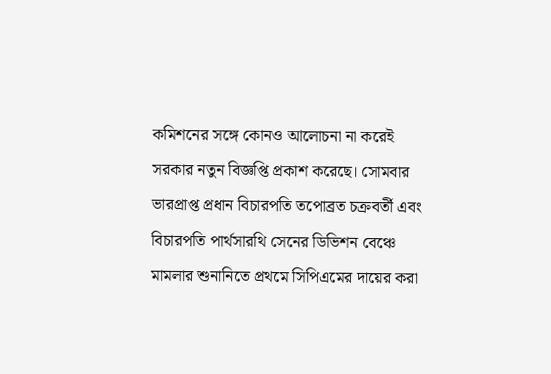কমিশনের সঙ্গে কোনও আলোচনা না করেই সরকার নতুন বিজ্ঞপ্তি প্রকাশ করেছে। সোমবার ভারপ্রাপ্ত প্রধান বিচারপতি তপোব্রত চক্রবর্তী এবং বিচারপতি পার্থসারথি সেনের ডিভিশন বেঞ্চে মামলার শুনানিতে প্রথমে সিপিএমের দায়ের করা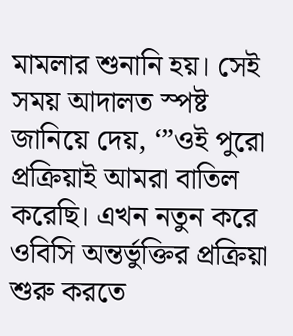মামলার শুনানি হয়। সেই সময় আদালত স্পষ্ট জানিয়ে দেয়, ‘”ওই পুরো প্রক্রিয়াই আমরা বাতিল করেছি। এখন নতুন করে ওবিসি অন্তর্ভুক্তির প্রক্রিয়া শুরু করতে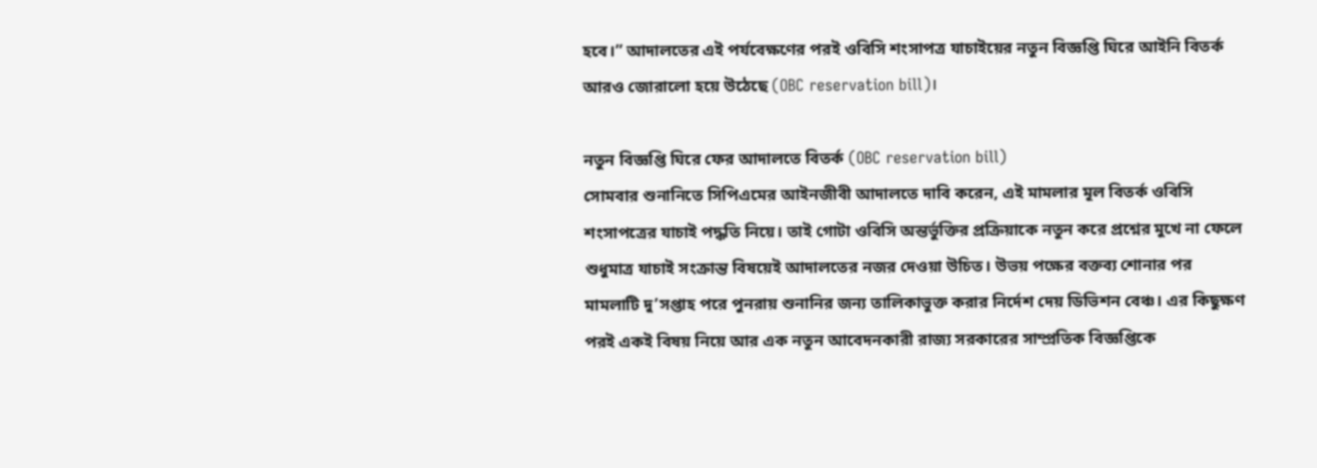হবে।” আদালতের এই পর্যবেক্ষণের পরই ওবিসি শংসাপত্র যাচাইয়ের নতুন বিজ্ঞপ্তি ঘিরে আইনি বিতর্ক আরও জোরালো হয়ে উঠেছে (OBC reservation bill)।

নতুন বিজ্ঞপ্তি ঘিরে ফের আদালতে বিতর্ক (OBC reservation bill)
সোমবার শুনানিতে সিপিএমের আইনজীবী আদালতে দাবি করেন, এই মামলার মূল বিতর্ক ওবিসি শংসাপত্রের যাচাই পদ্ধতি নিয়ে। তাই গোটা ওবিসি অন্তর্ভুক্তির প্রক্রিয়াকে নতুন করে প্রশ্নের মুখে না ফেলে শুধুমাত্র যাচাই সংক্রান্ত বিষয়েই আদালতের নজর দেওয়া উচিত। উভয় পক্ষের বক্তব্য শোনার পর মামলাটি দু’সপ্তাহ পরে পুনরায় শুনানির জন্য তালিকাভুক্ত করার নির্দেশ দেয় ডিভিশন বেঞ্চ। এর কিছুক্ষণ পরই একই বিষয় নিয়ে আর এক নতুন আবেদনকারী রাজ্য সরকারের সাম্প্রতিক বিজ্ঞপ্তিকে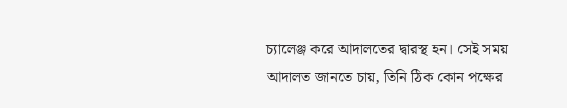চ্যালেঞ্জ করে আদালতের দ্বারস্থ হন। সেই সময় আদালত জানতে চায়, তিনি ঠিক কোন পক্ষের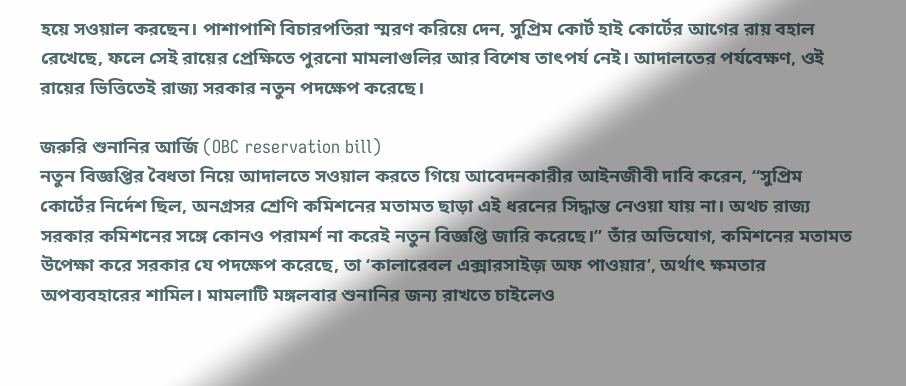হয়ে সওয়াল করছেন। পাশাপাশি বিচারপতিরা স্মরণ করিয়ে দেন, সুপ্রিম কোর্ট হাই কোর্টের আগের রায় বহাল রেখেছে, ফলে সেই রায়ের প্রেক্ষিতে পুরনো মামলাগুলির আর বিশেষ তাৎপর্য নেই। আদালতের পর্যবেক্ষণ, ওই রায়ের ভিত্তিতেই রাজ্য সরকার নতুন পদক্ষেপ করেছে।

জরুরি শুনানির আর্জি (OBC reservation bill)
নতুন বিজ্ঞপ্তির বৈধতা নিয়ে আদালতে সওয়াল করতে গিয়ে আবেদনকারীর আইনজীবী দাবি করেন, “সুপ্রিম কোর্টের নির্দেশ ছিল, অনগ্রসর শ্রেণি কমিশনের মতামত ছাড়া এই ধরনের সিদ্ধান্ত নেওয়া যায় না। অথচ রাজ্য সরকার কমিশনের সঙ্গে কোনও পরামর্শ না করেই নতুন বিজ্ঞপ্তি জারি করেছে।” তাঁর অভিযোগ, কমিশনের মতামত উপেক্ষা করে সরকার যে পদক্ষেপ করেছে, তা ‘কালারেবল এক্সারসাইজ় অফ পাওয়ার’, অর্থাৎ ক্ষমতার অপব্যবহারের শামিল। মামলাটি মঙ্গলবার শুনানির জন্য রাখতে চাইলেও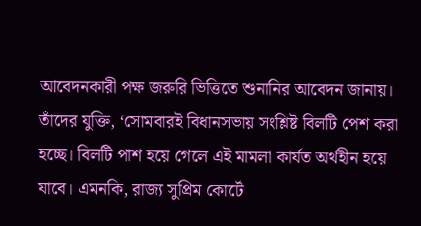আবেদনকারী পক্ষ জরুরি ভিত্তিতে শুনানির আবেদন জানায়। তাঁদের যুক্তি, ‘সোমবারই বিধানসভায় সংশ্লিষ্ট বিলটি পেশ করা হচ্ছে। বিলটি পাশ হয়ে গেলে এই মামলা কার্যত অর্থহীন হয়ে যাবে। এমনকি, রাজ্য সুপ্রিম কোর্টে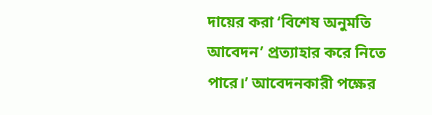দায়ের করা ‘বিশেষ অনুমতি আবেদন’ প্রত্যাহার করে নিতে পারে।’ আবেদনকারী পক্ষের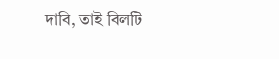দাবি, তাই বিলটি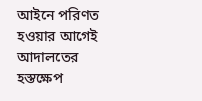আইনে পরিণত হওয়ার আগেই আদালতের হস্তক্ষেপ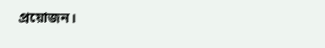প্রয়োজন।